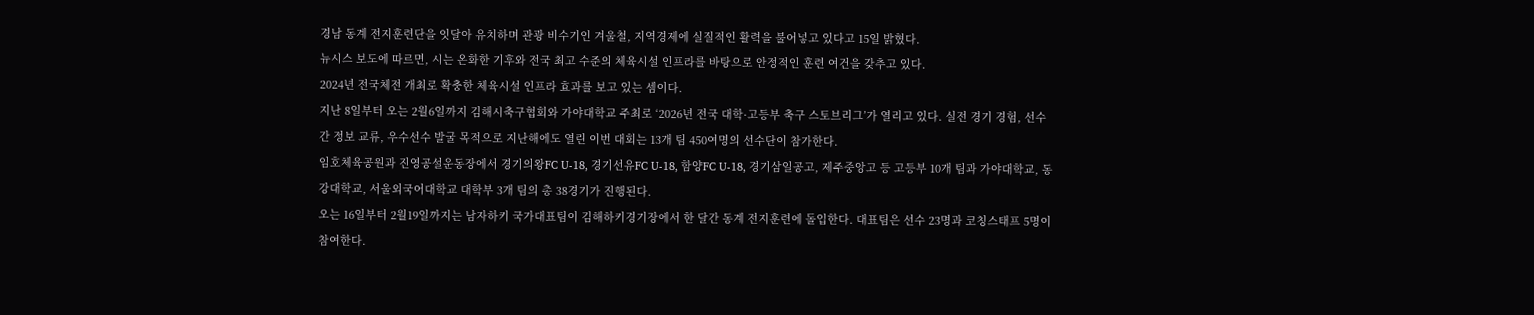경남 동계 전지훈련단을 잇달아 유치하며 관광 비수기인 겨울철, 지역경제에 실질적인 활력을 불어넣고 있다고 15일 밝혔다.
뉴시스 보도에 따르면, 시는 온화한 기후와 전국 최고 수준의 체육시설 인프라를 바탕으로 안정적인 훈련 여건을 갖추고 있다.
2024년 전국체전 개최로 확충한 체육시설 인프라 효과를 보고 있는 셈이다.
지난 8일부터 오는 2월6일까지 김해시축구협회와 가야대학교 주최로 ‘2026년 전국 대학·고등부 축구 스토브리그’가 열리고 있다. 실전 경기 경험, 선수 간 정보 교류, 우수선수 발굴 목적으로 지난해에도 열린 이번 대회는 13개 팀 450여명의 선수단이 참가한다.
임호체육공원과 진영공설운동장에서 경기의왕FC U-18, 경기선유FC U-18, 함양FC U-18, 경기삼일공고, 제주중앙고 등 고등부 10개 팀과 가야대학교, 동강대학교, 서울외국어대학교 대학부 3개 팀의 총 38경기가 진행된다.
오는 16일부터 2월19일까지는 남자하키 국가대표팀이 김해하키경기장에서 한 달간 동계 전지훈련에 돌입한다. 대표팀은 선수 23명과 코칭스태프 5명이 참여한다.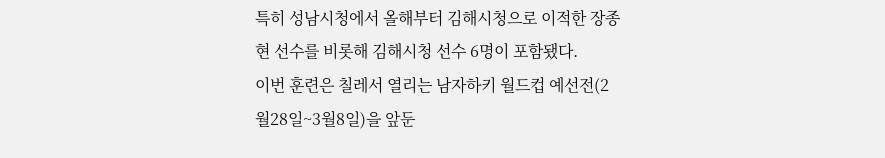특히 성남시청에서 올해부터 김해시청으로 이적한 장종현 선수를 비롯해 김해시청 선수 6명이 포함됐다.
이번 훈련은 칠레서 열리는 남자하키 월드컵 예선전(2월28일~3월8일)을 앞둔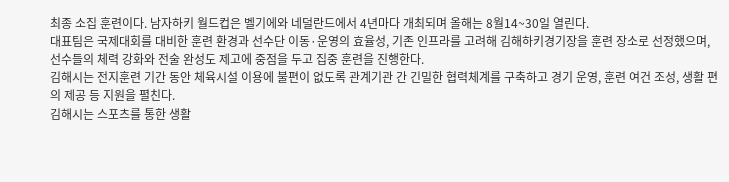최종 소집 훈련이다. 남자하키 월드컵은 벨기에와 네덜란드에서 4년마다 개최되며 올해는 8월14~30일 열린다.
대표팀은 국제대회를 대비한 훈련 환경과 선수단 이동·운영의 효율성, 기존 인프라를 고려해 김해하키경기장을 훈련 장소로 선정했으며, 선수들의 체력 강화와 전술 완성도 제고에 중점을 두고 집중 훈련을 진행한다.
김해시는 전지훈련 기간 동안 체육시설 이용에 불편이 없도록 관계기관 간 긴밀한 협력체계를 구축하고 경기 운영, 훈련 여건 조성, 생활 편의 제공 등 지원을 펼친다.
김해시는 스포츠를 통한 생활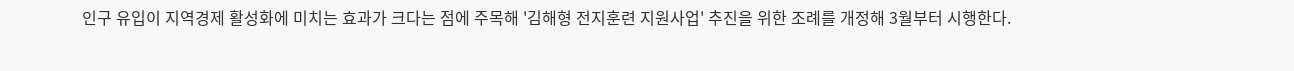인구 유입이 지역경제 활성화에 미치는 효과가 크다는 점에 주목해 '김해형 전지훈련 지원사업' 추진을 위한 조례를 개정해 3월부터 시행한다.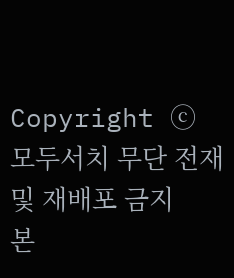Copyright ⓒ 모두서치 무단 전재 및 재배포 금지
본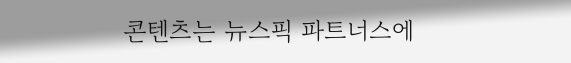콘텐츠는 뉴스픽 파트너스에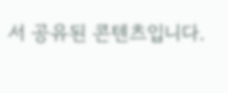서 공유된 콘텐츠입니다.